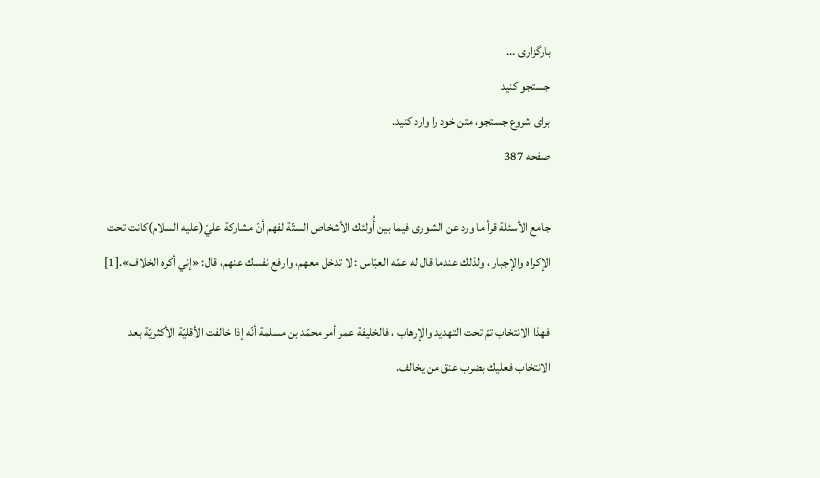بارگزاری ...
جستجو کنید
برای شروع جستجو، متن خود را وارد کنید.
صفحه 387

جامع الأسئلة قرأ ما ورد عن الشورى فيما بين أُولئك الأشخاص الستّة لفهم أنّ مشاركة عليّ(عليه السلام)كانت تحت الإكراه والإجبار ، ولذلك عندما قال له عمّه العبّاس : لا تدخل معهم، وارفع نفسك عنهم، قال: «إني أكره الخلاف».[1]

فهذا الانتخاب تمّ تحت التهديد والإرهاب ، فالخليفة عمر أمر محمّد بن مسلمة أنّه إذا خالفت الأقليّة الأكثريّة بعد الانتخاب فعليك بضرب عنق من يخالف.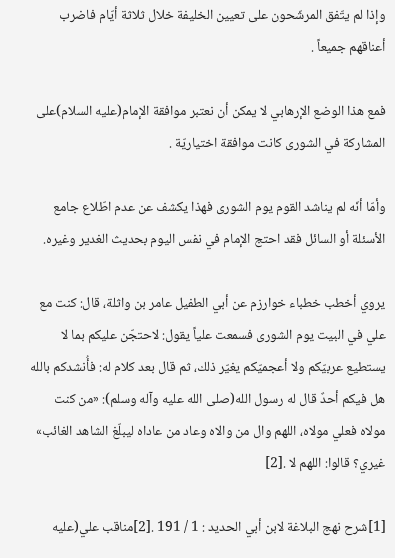وإذا لم يتّفق المرشّحون على تعيين الخليفة خلال ثلاثة أيّام فاضرب أعناقهم جميعاً .

فمع هذا الوضع الإرهابي لا يمكن أن نعتبر موافقة الإمام(عليه السلام)على المشاركة في الشورى كانت موافقة اختياريّة .

وأمّا أنّه لم يناشد القوم يوم الشورى فهذا يكشف عن عدم اطّلاع جامع الأسئلة أو السائل فقد احتج الإمام في نفس اليوم بحديث الغدير وغيره.

يروي أخطب خطباء خوارزم عن أبي الطفيل عامر بن واثلة، قال: كنت مع علي في البيت يوم الشورى فسمعت علياً يقول: لاحتجّن عليكم بما لا يستطيع عربيّكم ولا أعجميّكم يغيّر ذلك، ثم قال بعد كلام له: فأُنشدكم بالله هل فيكم أحدٌ قال له رسول الله(صلى الله عليه وآله وسلم): «من كنت مولاه فعلي مولاه، اللهم وال من والاه وعاد من عاداه ليبلّغ الشاهد الغائب» غيري؟ قالوا: اللهم لا .[2]

[1]شرح نهج البلاغة لابن أبي الحديد : 1 / 191 .[2]مناقب علي(عليه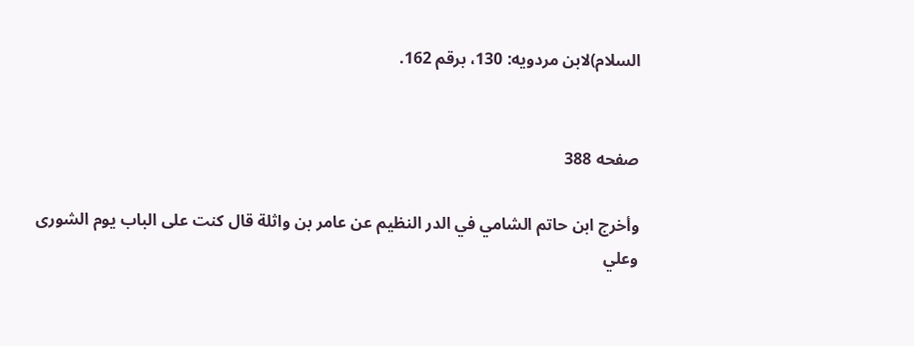السلام)لابن مردويه: 130، برقم 162.


صفحه 388

وأخرج ابن حاتم الشامي في الدر النظيم عن عامر بن واثلة قال كنت على الباب يوم الشورى وعلي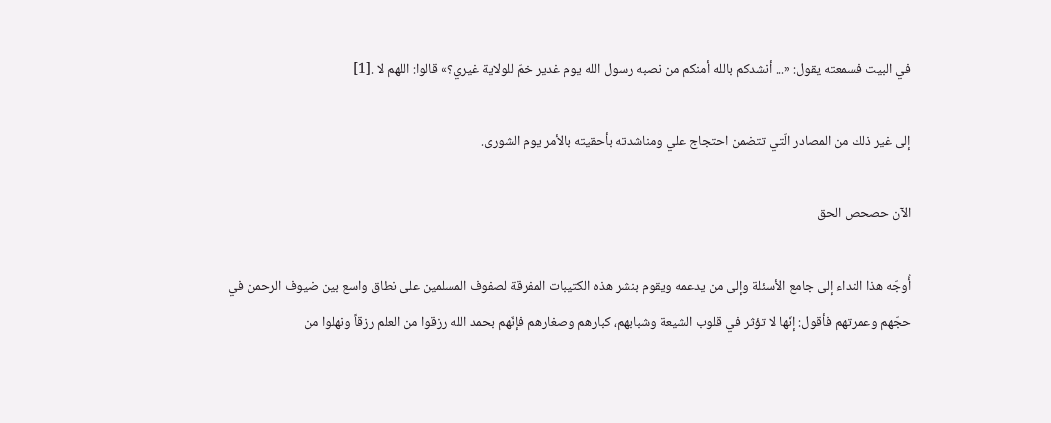في البيت فسمعته يقول: «... أنشدكم بالله أمنكم من نصبه رسول الله يوم غدير خمّ للولاية غيري؟» قالوا: اللهم لا .[1]

إلى غير ذلك من المصادر الّتي تتضمن احتجاج علي ومناشدته بأحقيته بالأمر يوم الشورى.

الآن حصحص الحق

أُوجّه هذا النداء إلى جامع الأسئلة وإلى من يدعمه ويقوم بنشر هذه الكتيبات المفرقة لصفوف المسلمين على نطاق واسع بين ضيوف الرحمن في حجّهم وعمرتهم فأقول: إنّها لا تؤثر في قلوب الشيعة وشبابهم، كبارهم وصغارهم فإنّهم بحمد الله رزقوا من العلم رزقاً ونهلوا من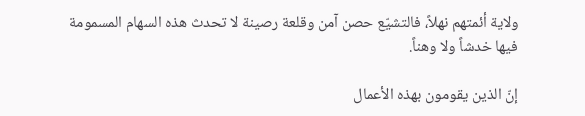ولاية أئمتهم نهلاً، فالتشيّع حصن آمن وقلعة رصينة لا تحدث هذه السهام المسمومة فيها خدشاً ولا وهناً.

إنّ الذين يقومون بهذه الأعمال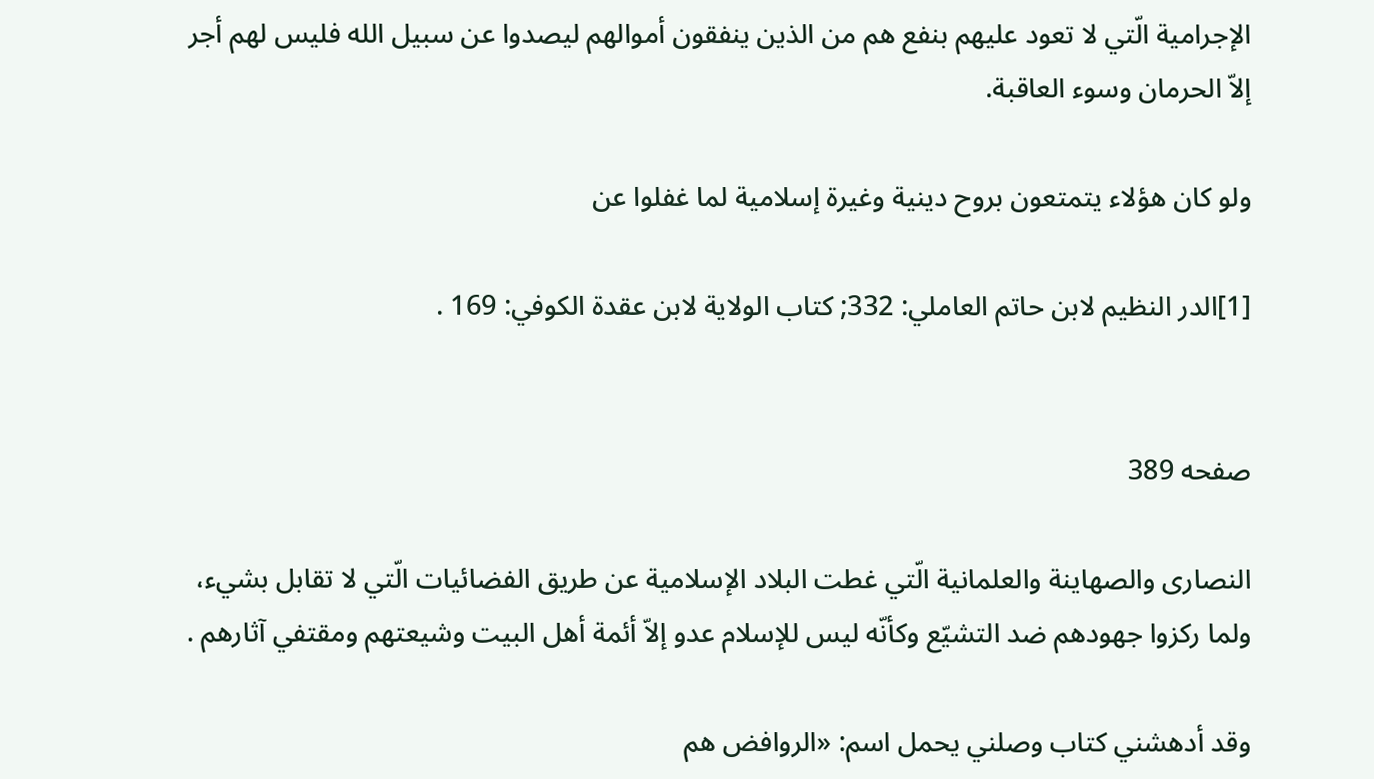الإجرامية الّتي لا تعود عليهم بنفع هم من الذين ينفقون أموالهم ليصدوا عن سبيل الله فليس لهم أجر إلاّ الحرمان وسوء العاقبة.

ولو كان هؤلاء يتمتعون بروح دينية وغيرة إسلامية لما غفلوا عن

[1]الدر النظيم لابن حاتم العاملي: 332; كتاب الولاية لابن عقدة الكوفي: 169 .


صفحه 389

النصارى والصهاينة والعلمانية الّتي غطت البلاد الإسلامية عن طريق الفضائيات الّتي لا تقابل بشيء، ولما ركزوا جهودهم ضد التشيّع وكأنّه ليس للإسلام عدو إلاّ أئمة أهل البيت وشيعتهم ومقتفي آثارهم .

وقد أدهشني كتاب وصلني يحمل اسم: «الروافض هم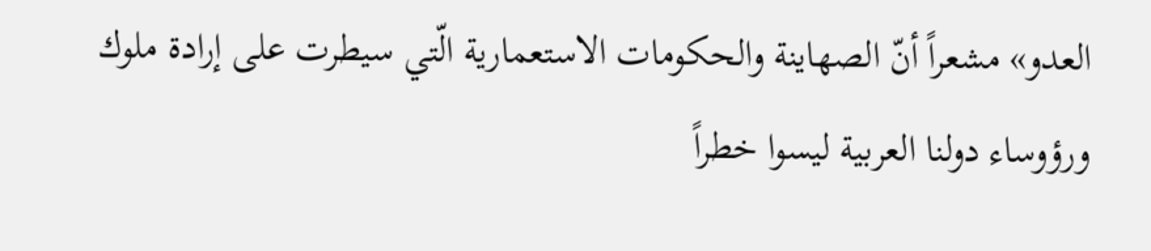العدو» مشعراً أنّ الصهاينة والحكومات الاستعمارية الّتي سيطرت على إرادة ملوك ورؤوساء دولنا العربية ليسوا خطراً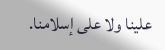علينا ولا على إسلامنا.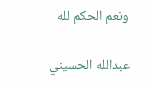ونعم الحكم لله

عبدالله الحسيني